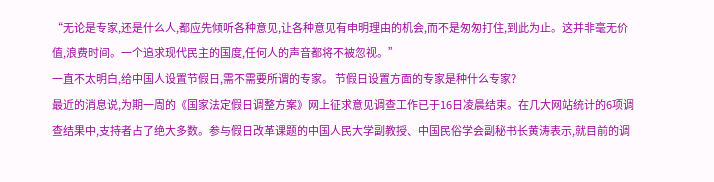“无论是专家,还是什么人,都应先倾听各种意见,让各种意见有申明理由的机会,而不是匆匆打住,到此为止。这并非毫无价值,浪费时间。一个追求现代民主的国度,任何人的声音都将不被忽视。”
一直不太明白,给中国人设置节假日,需不需要所谓的专家。 节假日设置方面的专家是种什么专家?
最近的消息说,为期一周的《国家法定假日调整方案》网上征求意见调查工作已于16日凌晨结束。在几大网站统计的6项调查结果中,支持者占了绝大多数。参与假日改革课题的中国人民大学副教授、中国民俗学会副秘书长黄涛表示,就目前的调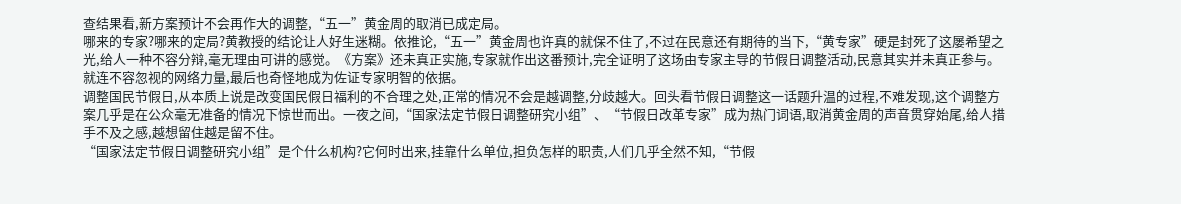查结果看,新方案预计不会再作大的调整,“五一”黄金周的取消已成定局。
哪来的专家?哪来的定局?黄教授的结论让人好生迷糊。依推论,“五一”黄金周也许真的就保不住了,不过在民意还有期待的当下,“黄专家”硬是封死了这屡希望之光,给人一种不容分辩,毫无理由可讲的感觉。《方案》还未真正实施,专家就作出这番预计,完全证明了这场由专家主导的节假日调整活动,民意其实并未真正参与。就连不容忽视的网络力量,最后也奇怪地成为佐证专家明智的依据。
调整国民节假日,从本质上说是改变国民假日福利的不合理之处,正常的情况不会是越调整,分歧越大。回头看节假日调整这一话题升温的过程,不难发现,这个调整方案几乎是在公众毫无准备的情况下惊世而出。一夜之间,“国家法定节假日调整研究小组”、“节假日改革专家”成为热门词语,取消黄金周的声音贯穿始尾,给人措手不及之感,越想留住越是留不住。
“国家法定节假日调整研究小组”是个什么机构?它何时出来,挂靠什么单位,担负怎样的职责,人们几乎全然不知,“节假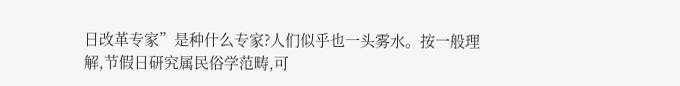日改革专家”是种什么专家?人们似乎也一头雾水。按一般理解,节假日研究属民俗学范畴,可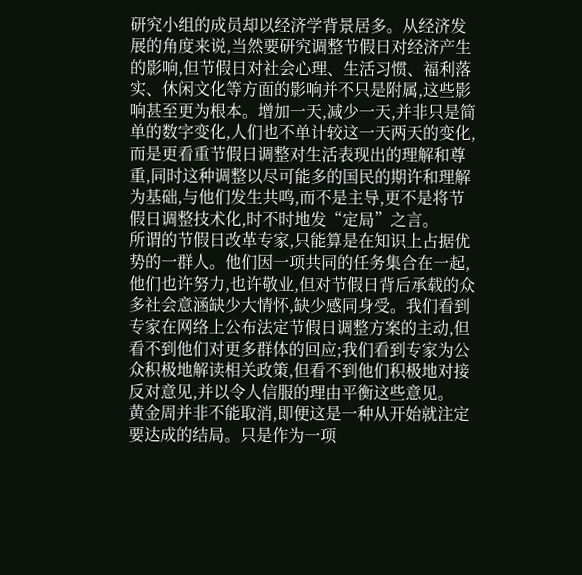研究小组的成员却以经济学背景居多。从经济发展的角度来说,当然要研究调整节假日对经济产生的影响,但节假日对社会心理、生活习惯、福利落实、休闲文化等方面的影响并不只是附属,这些影响甚至更为根本。增加一天,减少一天,并非只是简单的数字变化,人们也不单计较这一天两天的变化,而是更看重节假日调整对生活表现出的理解和尊重,同时这种调整以尽可能多的国民的期许和理解为基础,与他们发生共鸣,而不是主导,更不是将节假日调整技术化,时不时地发“定局”之言。
所谓的节假日改革专家,只能算是在知识上占据优势的一群人。他们因一项共同的任务集合在一起,他们也许努力,也许敬业,但对节假日背后承载的众多社会意涵缺少大情怀,缺少感同身受。我们看到专家在网络上公布法定节假日调整方案的主动,但看不到他们对更多群体的回应;我们看到专家为公众积极地解读相关政策,但看不到他们积极地对接反对意见,并以令人信服的理由平衡这些意见。
黄金周并非不能取消,即便这是一种从开始就注定要达成的结局。只是作为一项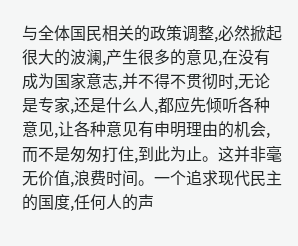与全体国民相关的政策调整,必然掀起很大的波澜,产生很多的意见,在没有成为国家意志,并不得不贯彻时,无论是专家,还是什么人,都应先倾听各种意见,让各种意见有申明理由的机会,而不是匆匆打住,到此为止。这并非毫无价值,浪费时间。一个追求现代民主的国度,任何人的声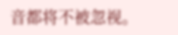音都将不被忽视。